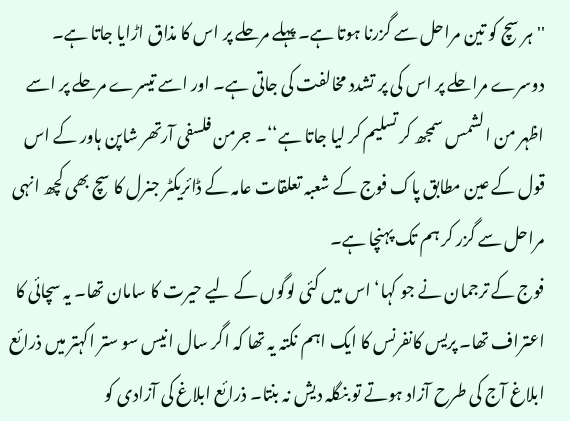''ہر سچ کو تین مراحل سے گزرنا ہوتا ہے۔ پہلے مرحلے پر اس کا مذاق اڑایا جاتا ہے۔ دوسرے مراحلے پر اس کی پر تشدد مخالفت کی جاتی ہے۔ اور اسے تیسرے مرحلے پر اسے اظہر من الشمس سمجھ کر تسلیم کر لیا جاتا ہے‘‘۔ جرمن فلسفی آرتھر شاپن ہاور کے اس قول کے عین مطابق پاک فوج کے شعبہ تعلقات عامہ کے ڈائریکٹر جنرل کا سچ بھی کچھ انہی مراحل سے گزر کر ہم تک پہنچا ہے۔
فوج کے ترجمان نے جو کہا‘ اس میں کئی لوگوں کے لیے حیرت کا سامان تھا۔ یہ سچائی کا اعتراف تھا۔ پریس کانفرنس کا ایک اہم نکتہ یہ تھا کہ اگر سال انیس سو ستر اکہتر میں ذرائع ابلاغ آج کی طرح آزاد ہوتے تو بنگلہ دیش نہ بنتا۔ ذرائع ابلاغ کی آزادی کو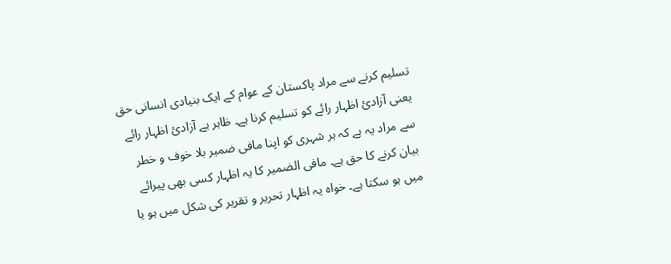تسلیم کرنے سے مراد پاکستان کے عوام کے ایک بنیادی انسانی حق یعنی آزادیٔ اظہار رائے کو تسلیم کرنا ہے۔ ظاہر ہے آزادیٔ اظہار رائے سے مراد یہ ہے کہ ہر شہری کو اپنا مافی ضمیر بلا خوف و خطر بیان کرنے کا حق ہے۔ مافی الضمیر کا یہ اظہار کسی بھی پیرائے میں ہو سکتا ہے۔ خواہ یہ اظہار تحریر و تقریر کی شکل میں ہو یا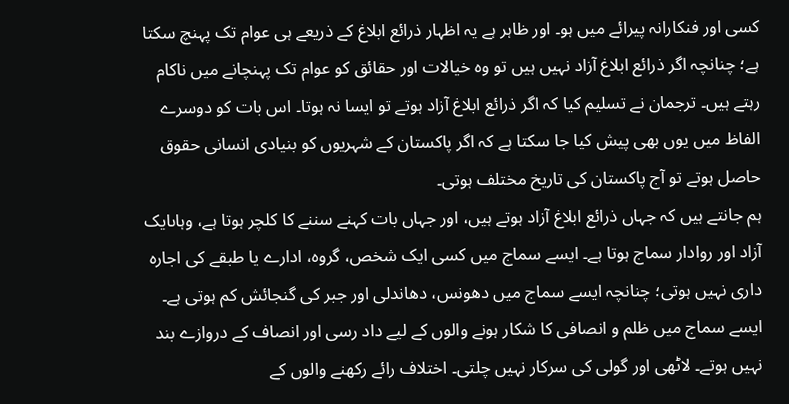کسی اور فنکارانہ پیرائے میں ہو۔ اور ظاہر ہے یہ اظہار ذرائع ابلاغ کے ذریعے ہی عوام تک پہنچ سکتا ہے؛ چنانچہ اگر ذرائع ابلاغ آزاد نہیں ہیں تو وہ خیالات اور حقائق کو عوام تک پہنچانے میں ناکام رہتے ہیں۔ ترجمان نے تسلیم کیا کہ اگر ذرائع ابلاغ آزاد ہوتے تو ایسا نہ ہوتا۔ اس بات کو دوسرے الفاظ میں یوں بھی پیش کیا جا سکتا ہے کہ اگر پاکستان کے شہریوں کو بنیادی انسانی حقوق حاصل ہوتے تو آج پاکستان کی تاریخ مختلف ہوتی۔
ہم جانتے ہیں کہ جہاں ذرائع ابلاغ آزاد ہوتے ہیں، اور جہاں بات کہنے سننے کا کلچر ہوتا ہے، وہاںایک آزاد اور روادار سماج ہوتا ہے۔ ایسے سماج میں کسی ایک شخص، گروہ، ادارے یا طبقے کی اجارہ داری نہیں ہوتی؛ چنانچہ ایسے سماج میں دھونس، دھاندلی اور جبر کی گنجائش کم ہوتی ہے۔ ایسے سماج میں ظلم و انصافی کا شکار ہونے والوں کے لیے داد رسی اور انصاف کے دروازے بند نہیں ہوتے۔ لاٹھی اور گولی کی سرکار نہیں چلتی۔ اختلاف رائے رکھنے والوں کے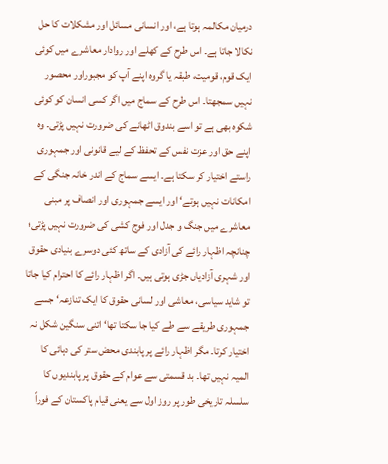درمیان مکالمہ ہوتا ہے، اور انسانی مسائل اور مشکلات کا حل نکالا جاتا ہے۔ اس طرح کے کھلے اور روادار معاشرے میں کوئی ایک قوم، قومیت، طبقہ یا گروہ اپنے آپ کو مجبوراور محصور نہیں سمجھتا۔ اس طرح کے سماج میں اگر کسی انسان کو کوئی شکوہ بھی ہے تو اسے بندوق اٹھانے کی ضرورت نہیں پڑتی۔ وہ اپنے حق اور عزت نفس کے تحفظ کے لیے قانونی اور جمہوری راستے اختیار کر سکتا ہے۔ ایسے سماج کے اندر خانہ جنگی کے امکانات نہیں ہوتے‘ اور ایسے جمہوری اور انصاف پر مبنی معاشرے میں جنگ و جدل اور فوج کشی کی ضرورت نہیں پڑتی؛ چنانچہ اظہار رائے کی آزادی کے ساتھ کئی دوسرے بنیادی حقوق اور شہری آزادیاں جڑی ہوتی ہیں۔ اگر اظہار رائے کا احترام کیا جاتا تو شاید سیاسی، معاشی اور لسانی حقوق کا ایک تنازعہ‘ جسے جمہوری طریقے سے طے کیا جا سکتا تھا‘ اتنی سنگین شکل نہ اختیار کرتا۔ مگر اظہار رائے پر پابندی محض ستر کی دہائی کا المیہ نہیں تھا۔ بد قسمتی سے عوام کے حقوق پر پابندیوں کا سلسلہ تاریخی طور پر روز اول سے یعنی قیام پاکستان کے فوراً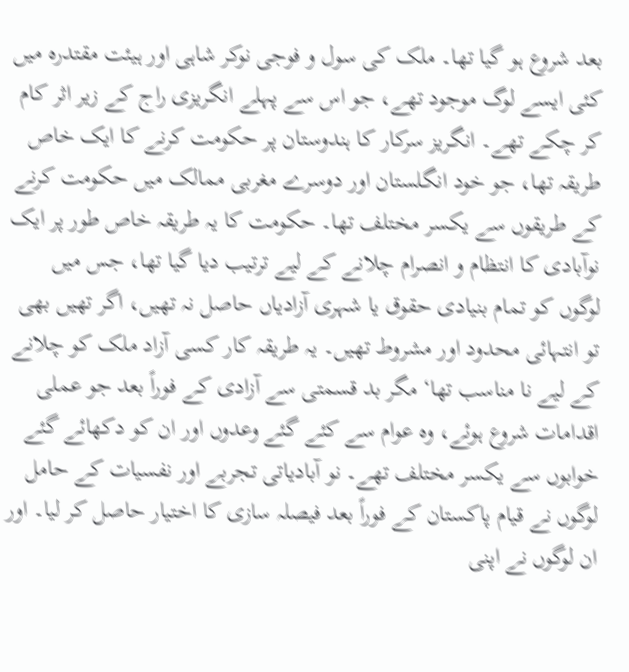بعد شروع ہو گیا تھا۔ ملک کی سول و فوجی نوکر شاہی اور ہیئت مقتدرہ میں کئی ایسے لوگ موجود تھے، جو اس سے پہلے انگریزی راج کے زیر اثر کام کر چکے تھے۔ انگریز سرکار کا ہندوستان پر حکومت کرنے کا ایک خاص طریقہ تھا، جو خود انگلستان اور دوسرے مغربی ممالک میں حکومت کرنے کے طریقوں سے یکسر مختلف تھا۔ حکومت کا یہ طریقہ خاص طور پر ایک نوآبادی کا انتظام و انصرام چلانے کے لیے ترتیب دیا گیا تھا، جس میں لوگوں کو تمام بنیادی حقوق یا شہری آزادیاں حاصل نہ تھیں، اگر تھیں بھی تو انتہائی محدود اور مشروط تھیں۔ یہ طریقہ کار کسی آزاد ملک کو چلانے کے لیے نا مناسب تھا‘ مگر بد قسمتی سے آزادی کے فوراً بعد جو عملی اقدامات شروع ہوئے، وہ عوام سے کئے گئے وعدوں اور ان کو دکھائے گئے خوابوں سے یکسر مختلف تھے۔ نو آبادیاتی تجربے اور نفسیات کے حامل لوگوں نے قیام پاکستان کے فوراً بعد فیصلہ سازی کا اختیار حاصل کر لیا۔ اور ان لوگوں نے اپنی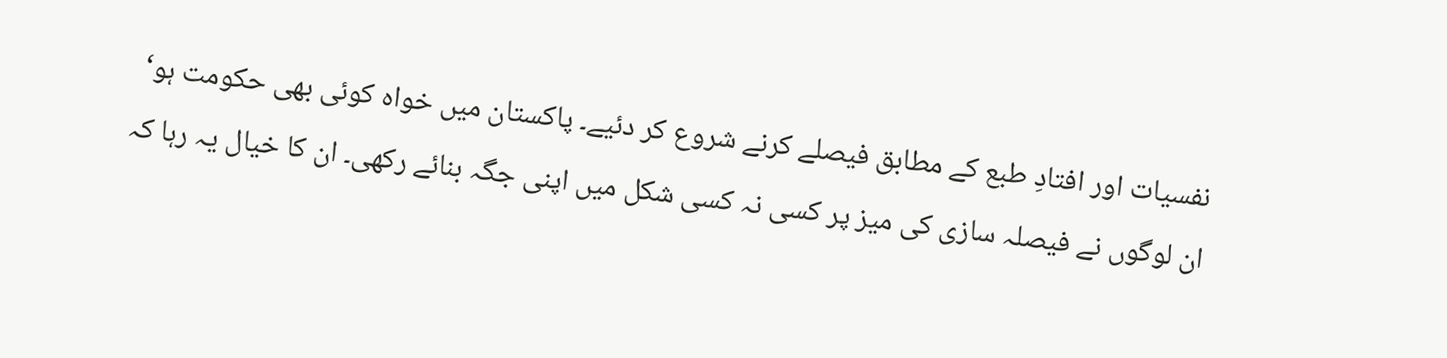نفسیات اور افتادِ طبع کے مطابق فیصلے کرنے شروع کر دئیے۔ پاکستان میں خواہ کوئی بھی حکومت ہو‘ ان لوگوں نے فیصلہ سازی کی میز پر کسی نہ کسی شکل میں اپنی جگہ بنائے رکھی۔ ان کا خیال یہ رہا کہ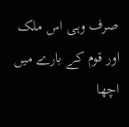صرف وہی اس ملک اور قوم کے بارے میں اچھا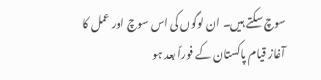سوچ سکتے ہیں۔ ان لوگوں کی اس سوچ اور عمل کا آغاز قیام پاکستان کے فوراً بعد ہو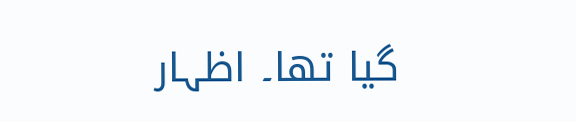گیا تھا۔ اظہار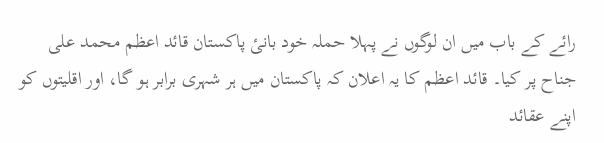رائے کے باب میں ان لوگوں نے پہلا حملہ خود بانیٔ پاکستان قائد اعظم محمد علی جناح پر کیا۔ قائد اعظم کا یہ اعلان کہ پاکستان میں ہر شہری برابر ہو گا، اور اقلیتوں کو اپنے عقائد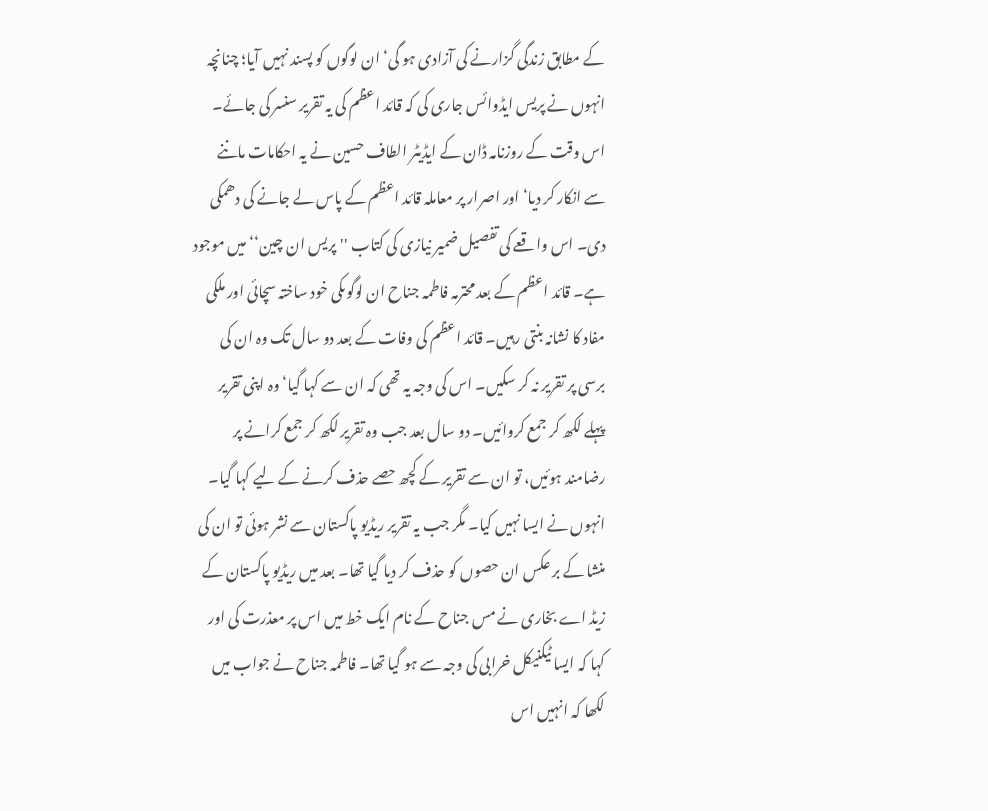کے مطابق زندگی گزارنے کی آزادی ہو گی‘ ان لوگوں کو پسند نہیں آیا؛ چنانچہ انہوں نے پریس ایڈوائس جاری کی کہ قائد اعظم کی یہ تقریر سنسر کی جائے۔ اس وقت کے روزنامہ ڈان کے ایڈیٹر الطاف حسین نے یہ احکامات ماننے سے انکار کر دیا‘ اور اصرار پر معاملہ قائد اعظم کے پاس لے جانے کی دھمکی دی۔ اس واقعے کی تفصیل ضمیر نیازی کی کتاب ''پریس ان چین‘‘ میں موجود ہے۔ قائد اعظم کے بعد محترمہ فاطمہ جناح ان لوگوںکی خود ساختہ سچائی اور ملکی مفاد کا نشانہ بنتی رہیں۔ قائد اعظم کی وفات کے بعد دو سال تک وہ ان کی برسی پر تقریر نہ کر سکیں۔ اس کی وجہ یہ تھی کہ ان سے کہا گیا‘ وہ اپنی تقریر پہلے لکھ کر جمع کروائیں۔ دو سال بعد جب وہ تقریر لکھ کر جمع کرانے پر رضامند ہوئیں، تو ان سے تقریر کے کچھ حصے حذف کرنے کے لیے کہا گیا۔ انہوں نے ایسا نہیں کیا۔ مگر جب یہ تقریر ریڈیو پاکستان سے نشر ہوئی تو ان کی منشا کے بر عکس ان حصوں کو حذف کر دیا گیا تھا۔ بعد میں ریڈیو پاکستان کے زیڈ اے بخاری نے مس جناح کے نام ایک خط میں اس پر معذرت کی اور کہا کہ ایسا ٹیکنیکل خرابی کی وجہ سے ہو گیا تھا۔ فاطمہ جناح نے جواب میں لکھا کہ انہیں اس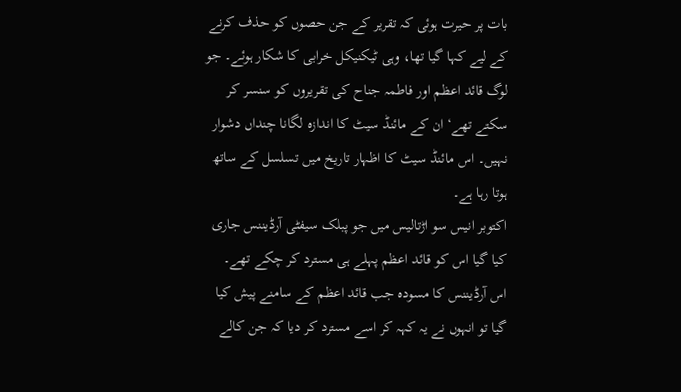بات پر حیرت ہوئی کہ تقریر کے جن حصوں کو حذف کرنے کے لیے کہا گیا تھا، وہی ٹیکنیکل خرابی کا شکار ہوئے۔ جو لوگ قائد اعظم اور فاطمہ جناح کی تقریروں کو سنسر کر سکتے تھے‘ ان کے مائنڈ سیٹ کا اندازہ لگانا چنداں دشوار نہیں۔ اس مائنڈ سیٹ کا اظہار تاریخ میں تسلسل کے ساتھ ہوتا رہا ہے۔
اکتوبر انیس سو اڑتالیس میں جو پبلک سیفٹی آرڈیننس جاری کیا گیا اس کو قائد اعظم پہلے ہی مسترد کر چکے تھے۔ اس آرڈیننس کا مسودہ جب قائد اعظم کے سامنے پیش کیا گیا تو انہوں نے یہ کہہ کر اسے مسترد کر دیا کہ جن کالے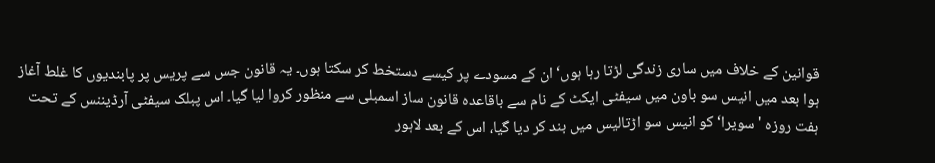قوانین کے خلاف میں ساری زندگی لڑتا رہا ہوں‘ ان کے مسودے پر کیسے دستخط کر سکتا ہوں۔ یہ قانون جس سے پریس پر پابندیوں کا غلط آغاز ہوا بعد میں انیس سو باون میں سیفٹی ایکٹ کے نام سے باقاعدہ قانون ساز اسمبلی سے منظور کروا لیا گیا۔ اس پبلک سیفٹی آرڈیننس کے تحت ہفت روزہ 'سویرا‘ کو انیس سو اڑتالیس میں بند کر دیا گیا، اس کے بعد لاہور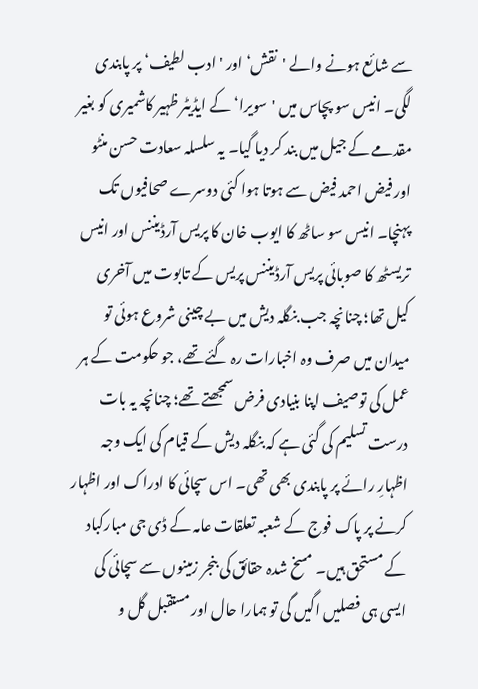سے شائع ہونے والے 'نقش‘ اور 'ادب لطیف‘ پر پابندی لگی۔ انیس سو پچاس میں 'سویرا‘ کے ایڈیٹر ظہیر کاشمیری کو بغیر مقدمے کے جیل میں بند کر دیا گیا۔ یہ سلسلہ سعادت حسن منٹو اور فیض احمد فیض سے ہوتا ہوا کئی دوسرے صحافیوں تک پہنچا۔ انیس سو ساٹھ کا ایوب خان کا پریس آرڈیننس اور انیس تریسٹھ کا صوبائی پریس آرڈیننس پریس کے تابوت میں آخری کیل تھا؛ چنانچہ جب بنگلہ دیش میں بے چینی شروع ہوئی تو میدان میں صرف وہ اخبارات رہ گئے تھے، جو حکومت کے ہر عمل کی توصیف اپنا بنیادی فرض سمجھتے تھے؛ چنانچہ یہ بات درست تسلیم کی گئی ہے کہ بنگلہ دیش کے قیام کی ایک وجہ اظہارِ رائے پر پابندی بھی تھی۔ اس سچائی کا ادراک اور اظہار کرنے پر پاک فوج کے شعبہ تعلقات عامہ کے ڈی جی مبارکباد کے مستحق ہیں۔ مسخ شدہ حقائق کی بنجر زمینوں سے سچائی کی ایسی ہی فصلیں اگیں گی تو ہمارا حال اور مستقبل گل و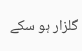گلزار ہو سکے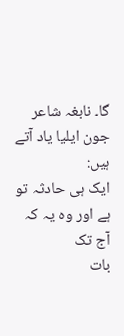گا۔ نابغہ شاعر جون ایلیا یاد آتے ہیں:
ایک ہی حادثہ تو ہے اور وہ یہ کہ آج تک
بات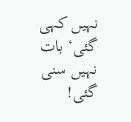نہیں کہی گئی‘ بات نہیں سنی گئی!